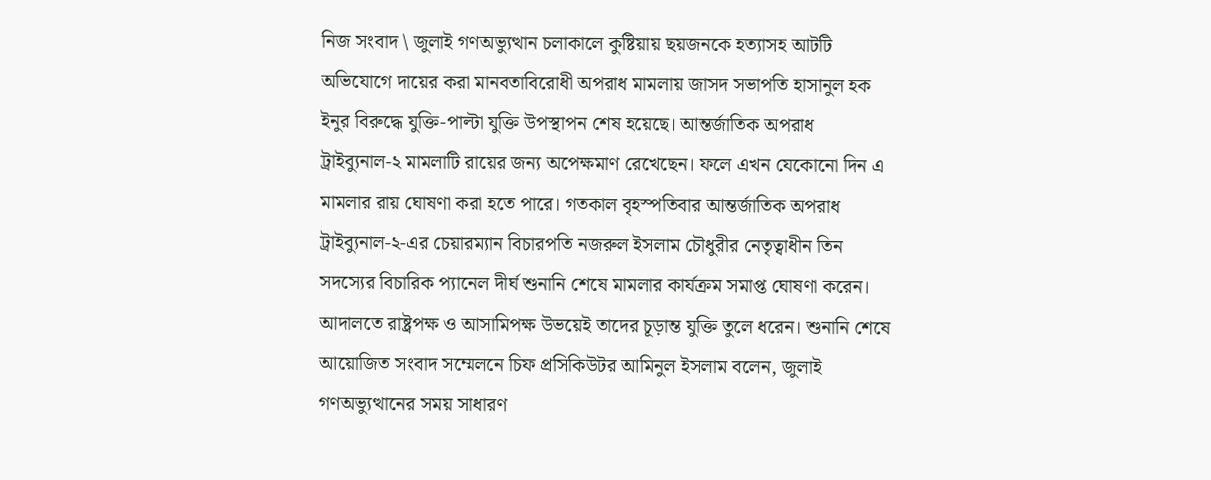নিজ সংবাদ \ জুলাই গণঅভ্যুত্থান চলাকালে কুষ্টিয়ায় ছয়জনকে হত্যাসহ আটটি অভিযোগে দায়ের করা মানবতাবিরোধী অপরাধ মামলায় জাসদ সভাপতি হাসানুল হক ইনুর বিরুদ্ধে যুক্তি-পাল্টা যুক্তি উপস্থাপন শেষ হয়েছে। আন্তর্জাতিক অপরাধ ট্রাইব্যুনাল-২ মামলাটি রায়ের জন্য অপেক্ষমাণ রেখেছেন। ফলে এখন যেকোনো দিন এ মামলার রায় ঘোষণা করা হতে পারে। গতকাল বৃহস্পতিবার আন্তর্জাতিক অপরাধ ট্রাইব্যুনাল-২-এর চেয়ারম্যান বিচারপতি নজরুল ইসলাম চৌধুরীর নেতৃত্বাধীন তিন সদস্যের বিচারিক প্যানেল দীর্ঘ শুনানি শেষে মামলার কার্যক্রম সমাপ্ত ঘোষণা করেন। আদালতে রাষ্ট্রপক্ষ ও আসামিপক্ষ উভয়েই তাদের চূড়ান্ত যুক্তি তুলে ধরেন। শুনানি শেষে আয়োজিত সংবাদ সম্মেলনে চিফ প্রসিকিউটর আমিনুল ইসলাম বলেন, জুলাই গণঅভ্যুত্থানের সময় সাধারণ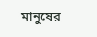মানুষের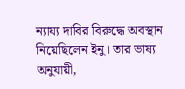ন্যায্য দাবির বিরুদ্ধে অবস্থান নিয়েছিলেন ইনু। তার ভাষ্য অনুযায়ী,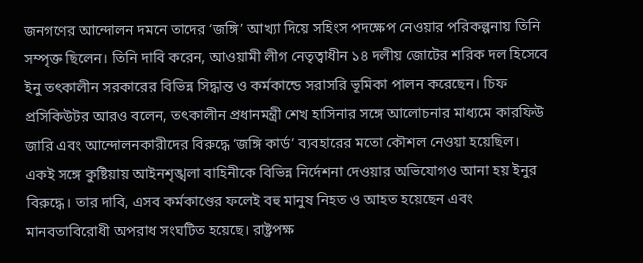জনগণের আন্দোলন দমনে তাদের ‘জঙ্গি’ আখ্যা দিয়ে সহিংস পদক্ষেপ নেওয়ার পরিকল্পনায় তিনি সম্পৃক্ত ছিলেন। তিনি দাবি করেন, আওয়ামী লীগ নেতৃত্বাধীন ১৪ দলীয় জোটের শরিক দল হিসেবে ইনু তৎকালীন সরকারের বিভিন্ন সিদ্ধান্ত ও কর্মকান্ডে সরাসরি ভূমিকা পালন করেছেন। চিফ প্রসিকিউটর আরও বলেন, তৎকালীন প্রধানমন্ত্রী শেখ হাসিনার সঙ্গে আলোচনার মাধ্যমে কারফিউ জারি এবং আন্দোলনকারীদের বিরুদ্ধে ‘জঙ্গি কার্ড’ ব্যবহারের মতো কৌশল নেওয়া হয়েছিল। একই সঙ্গে কুষ্টিয়ায় আইনশৃঙ্খলা বাহিনীকে বিভিন্ন নির্দেশনা দেওয়ার অভিযোগও আনা হয় ইনুর বিরুদ্ধে। তার দাবি, এসব কর্মকাণ্ডের ফলেই বহু মানুষ নিহত ও আহত হয়েছেন এবং মানবতাবিরোধী অপরাধ সংঘটিত হয়েছে। রাষ্ট্রপক্ষ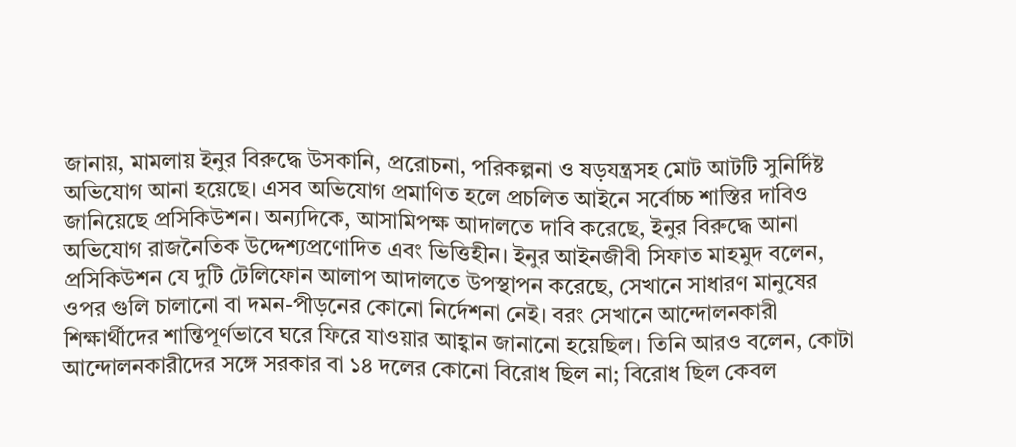জানায়, মামলায় ইনুর বিরুদ্ধে উসকানি, প্ররোচনা, পরিকল্পনা ও ষড়যন্ত্রসহ মোট আটটি সুনির্দিষ্ট অভিযোগ আনা হয়েছে। এসব অভিযোগ প্রমাণিত হলে প্রচলিত আইনে সর্বোচ্চ শাস্তির দাবিও জানিয়েছে প্রসিকিউশন। অন্যদিকে, আসামিপক্ষ আদালতে দাবি করেছে, ইনুর বিরুদ্ধে আনা অভিযোগ রাজনৈতিক উদ্দেশ্যপ্রণোদিত এবং ভিত্তিহীন। ইনুর আইনজীবী সিফাত মাহমুদ বলেন, প্রসিকিউশন যে দুটি টেলিফোন আলাপ আদালতে উপস্থাপন করেছে, সেখানে সাধারণ মানুষের ওপর গুলি চালানো বা দমন-পীড়নের কোনো নির্দেশনা নেই। বরং সেখানে আন্দোলনকারী শিক্ষার্থীদের শান্তিপূর্ণভাবে ঘরে ফিরে যাওয়ার আহ্বান জানানো হয়েছিল। তিনি আরও বলেন, কোটা আন্দোলনকারীদের সঙ্গে সরকার বা ১৪ দলের কোনো বিরোধ ছিল না; বিরোধ ছিল কেবল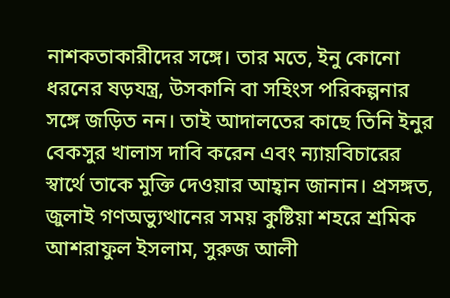নাশকতাকারীদের সঙ্গে। তার মতে, ইনু কোনো ধরনের ষড়যন্ত্র, উসকানি বা সহিংস পরিকল্পনার সঙ্গে জড়িত নন। তাই আদালতের কাছে তিনি ইনুর বেকসুর খালাস দাবি করেন এবং ন্যায়বিচারের স্বার্থে তাকে মুক্তি দেওয়ার আহ্বান জানান। প্রসঙ্গত, জুলাই গণঅভ্যুত্থানের সময় কুষ্টিয়া শহরে শ্রমিক আশরাফুল ইসলাম, সুরুজ আলী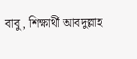বাবু, শিক্ষার্থী আবদুল্লাহ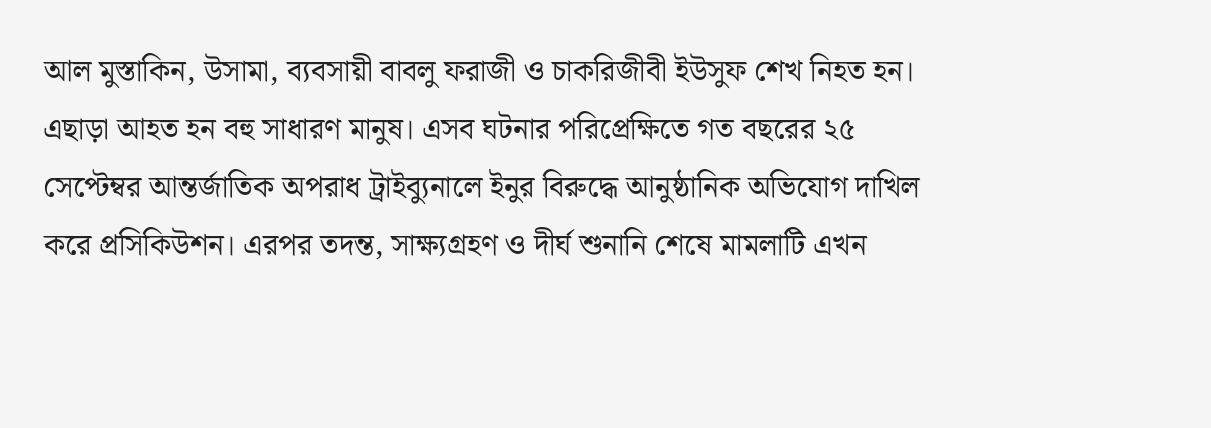আল মুস্তাকিন, উসামা, ব্যবসায়ী বাবলু ফরাজী ও চাকরিজীবী ইউসুফ শেখ নিহত হন। এছাড়া আহত হন বহু সাধারণ মানুষ। এসব ঘটনার পরিপ্রেক্ষিতে গত বছরের ২৫ সেপ্টেম্বর আন্তর্জাতিক অপরাধ ট্রাইব্যুনালে ইনুর বিরুদ্ধে আনুষ্ঠানিক অভিযোগ দাখিল করে প্রসিকিউশন। এরপর তদন্ত, সাক্ষ্যগ্রহণ ও দীর্ঘ শুনানি শেষে মামলাটি এখন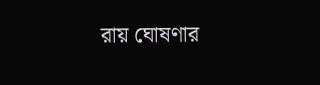রায় ঘোষণার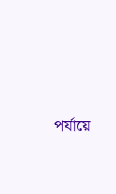পর্যায়ে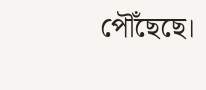পৌঁছেছে।